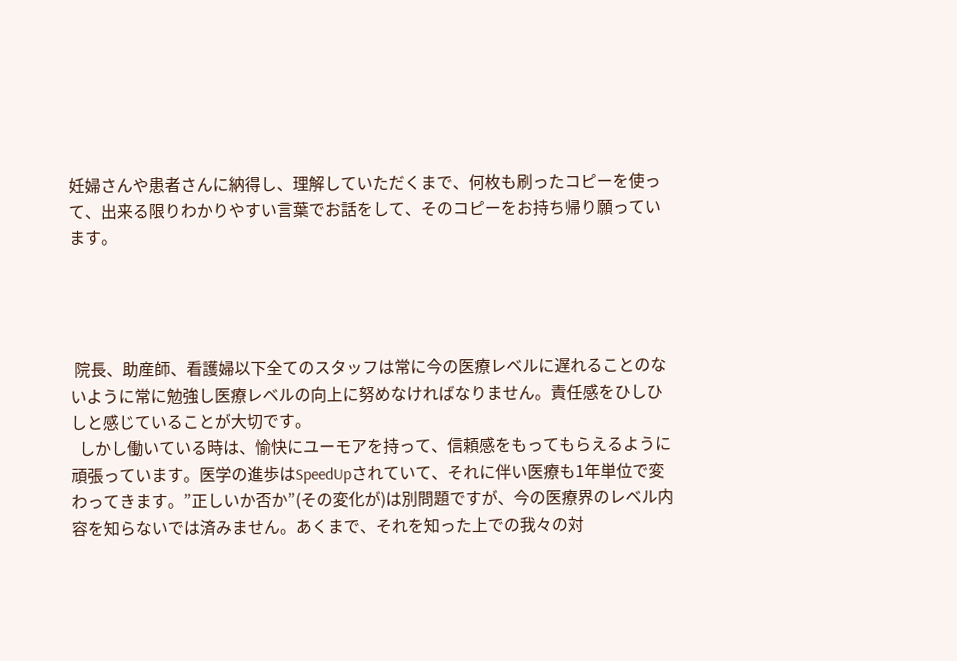妊婦さんや患者さんに納得し、理解していただくまで、何枚も刷ったコピーを使って、出来る限りわかりやすい言葉でお話をして、そのコピーをお持ち帰り願っています。




 院長、助産師、看護婦以下全てのスタッフは常に今の医療レベルに遅れることのないように常に勉強し医療レベルの向上に努めなければなりません。責任感をひしひしと感じていることが大切です。
  しかし働いている時は、愉快にユーモアを持って、信頼感をもってもらえるように頑張っています。医学の進歩はSpeedUpされていて、それに伴い医療も1年単位で変わってきます。”正しいか否か”(その変化が)は別問題ですが、今の医療界のレベル内容を知らないでは済みません。あくまで、それを知った上での我々の対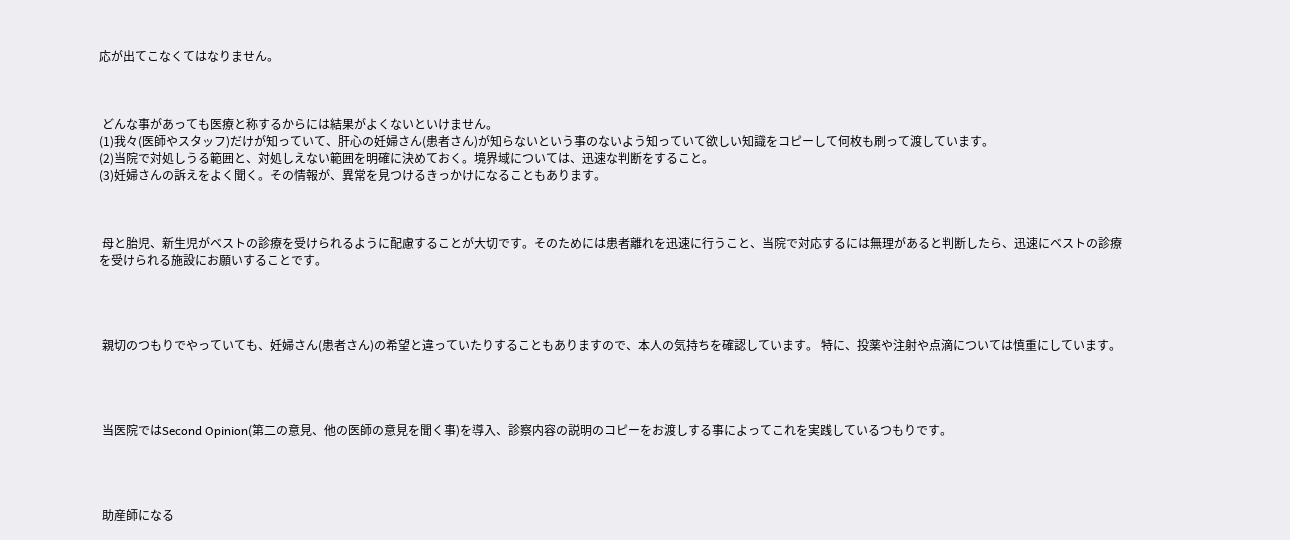応が出てこなくてはなりません。



 どんな事があっても医療と称するからには結果がよくないといけません。
(1)我々(医師やスタッフ)だけが知っていて、肝心の妊婦さん(患者さん)が知らないという事のないよう知っていて欲しい知識をコピーして何枚も刷って渡しています。
(2)当院で対処しうる範囲と、対処しえない範囲を明確に決めておく。境界域については、迅速な判断をすること。
(3)妊婦さんの訴えをよく聞く。その情報が、異常を見つけるきっかけになることもあります。



 母と胎児、新生児がベストの診療を受けられるように配慮することが大切です。そのためには患者離れを迅速に行うこと、当院で対応するには無理があると判断したら、迅速にベストの診療を受けられる施設にお願いすることです。




 親切のつもりでやっていても、妊婦さん(患者さん)の希望と違っていたりすることもありますので、本人の気持ちを確認しています。 特に、投薬や注射や点滴については慎重にしています。




 当医院ではSecond Opinion(第二の意見、他の医師の意見を聞く事)を導入、診察内容の説明のコピーをお渡しする事によってこれを実践しているつもりです。




 助産師になる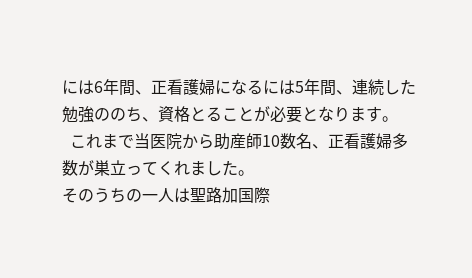には6年間、正看護婦になるには5年間、連続した勉強ののち、資格とることが必要となります。
  これまで当医院から助産師10数名、正看護婦多数が巣立ってくれました。
そのうちの一人は聖路加国際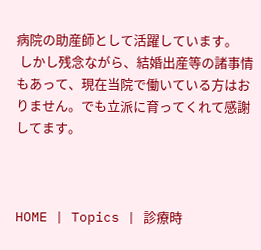病院の助産師として活躍しています。
 しかし残念ながら、結婚出産等の諸事情もあって、現在当院で働いている方はおりません。でも立派に育ってくれて感謝してます。



HOME | Topics | 診療時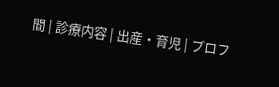間 | 診療内容 | 出産・育児 | プロフ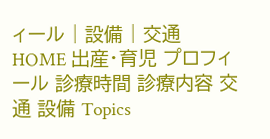ィール | 設備 | 交通
HOME 出産・育児 プロフィール 診療時間 診療内容 交通 設備 Topics